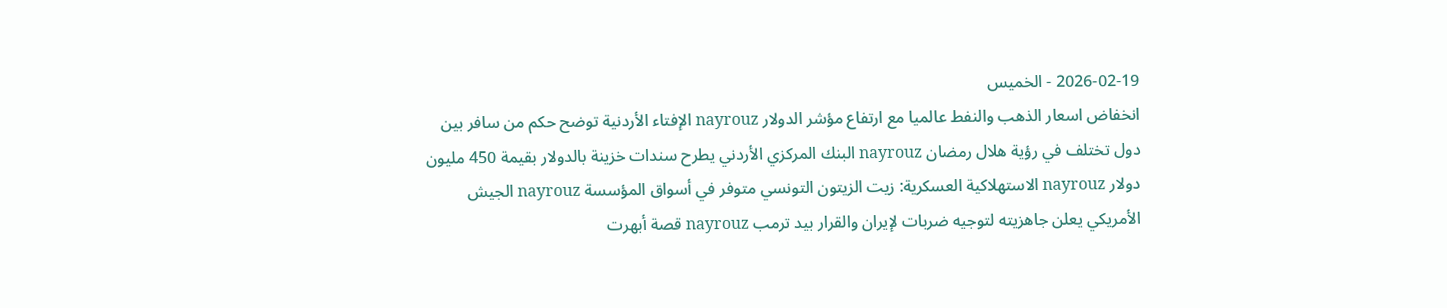2026-02-19 - الخميس
انخفاض اسعار الذهب والنفط عالميا مع ارتفاع مؤشر الدولار nayrouz الإفتاء الأردنية توضح حكم من سافر بين دول تختلف في رؤية هلال رمضان nayrouz البنك المركزي الأردني يطرح سندات خزينة بالدولار بقيمة 450 مليون دولار nayrouz الاستهلاكية العسكرية: زيت الزيتون التونسي متوفر في أسواق المؤسسة nayrouz الجيش الأمريكي يعلن جاهزيته لتوجيه ضربات لإيران والقرار بيد ترمب nayrouz قصة أبهرت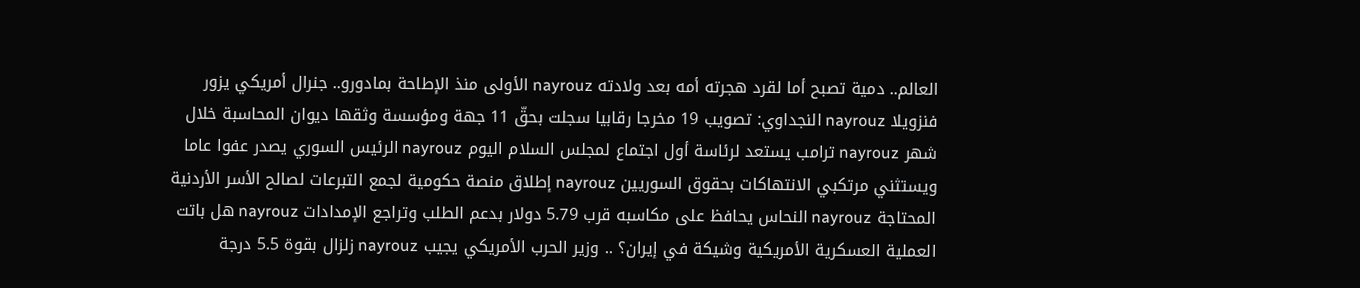العالم.. دمية تصبح أما لقرد هجرته أمه بعد ولادته nayrouz الأولى منذ الإطاحة بمادورو.. جنرال أمريكي يزور فنزويلا nayrouz النجداوي: تصويب 19 مخرجا رقابيا سجلت بحقّ 11 جهة ومؤسسة وثقها ديوان المحاسبة خلال شهر nayrouz ترامب يستعد لرئاسة أول اجتماع لمجلس السلام اليوم nayrouz الرئيس السوري يصدر عفوا عاما ويستثني مرتكبي الانتهاكات بحقوق السوريين nayrouz إطلاق منصة حكومية لجمع التبرعات لصالح الأسر الأردنية المحتاجة nayrouz النحاس يحافظ على مكاسبه قرب 5.79 دولار بدعم الطلب وتراجع الإمدادات nayrouz هل باتت العملية العسكرية الأمريكية وشيكة في إيران؟ .. وزير الحرب الأمريكي يجيب nayrouz زلزال بقوة 5.5 درجة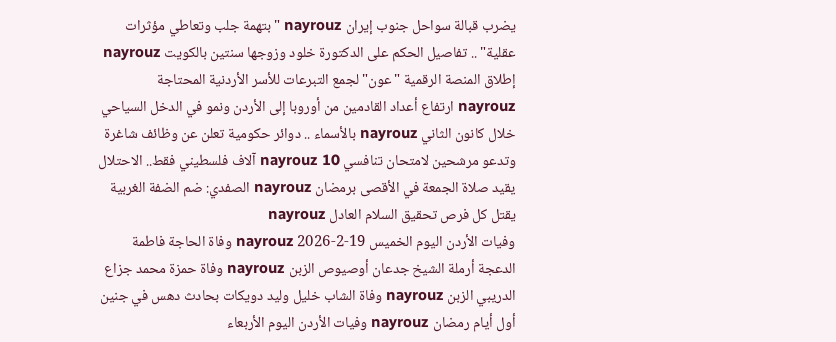يضرب قبالة سواحل جنوب إيران nayrouz "بتهمة جلب وتعاطي مؤثرات عقلية" .. تفاصيل الحكم على الدكتورة خلود وزوجها سنتين بالكويت nayrouz إطلاق المنصة الرقمية "عون" لجمع التبرعات للأسر الأردنية المحتاجة nayrouz ارتفاع أعداد القادمين من أوروبا إلى الأردن ونمو في الدخل السياحي خلال كانون الثاني nayrouz بالأسماء .. دوائر حكومية تعلن عن وظائف شاغرة وتدعو مرشحين لامتحان تنافسي nayrouz 10 آلاف فلسطيني فقط.. الاحتلال يقيد صلاة الجمعة في الأقصى برمضان nayrouz الصفدي: ضم الضفة الغربية يقتل كل فرص تحقيق السلام العادل nayrouz
وفيات الأردن اليوم الخميس 19-2-2026 nayrouz وفاة الحاجة فاطمة الدعجة أرملة الشيخ جدعان أوصيوص الزبن nayrouz وفاة حمزة محمد جزاع الدريبي الزبن nayrouz وفاة الشاب خليل وليد دويكات بحادث دهس في جنين أول أيام رمضان nayrouz وفيات الأردن اليوم الأربعاء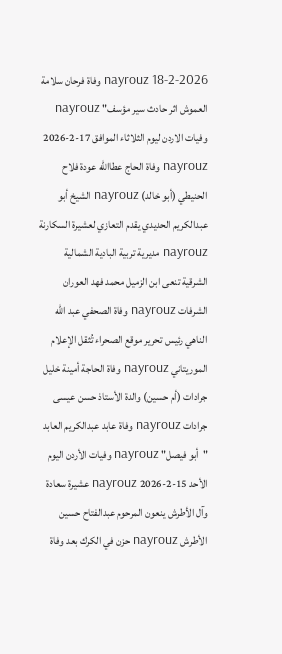18-2-2026 nayrouz وفاة فرحان سلامة العموش اثر حادث سير مؤسف" nayrouz وفيات الاردن ليوم الثلاثاء الموافق 17-2-2026 nayrouz وفاة الحاج عطاالله عودة فلاح الحنيطي (أبو خالد) nayrouz الشيخ أبو عبدالكريم الحديدي يقدم التعازي لعشيرة السكارنة nayrouz مديرية تربية البادية الشمالية الشرقية تنعى ابن الزميل محمد فهد العوران الشرفات nayrouz وفاة الصحفي عبد الله الناهي رئيس تحرير موقع الصحراء تُثقل الإعلام الموريتاني nayrouz وفاة الحاجة أمينة خليل جرادات (أم حسين) والدة الأستاذ حسن عيسى جرادات nayrouz وفاة عابد عبدالكريم العابد "أبو فيصل" nayrouz وفيات الأردن اليوم الأحد 15-2-2026 nayrouz عشيرة سعادة وآل الأطرش ينعون المرحوم عبدالفتاح حسين الأطرش nayrouz حزن في الكرك بعد وفاة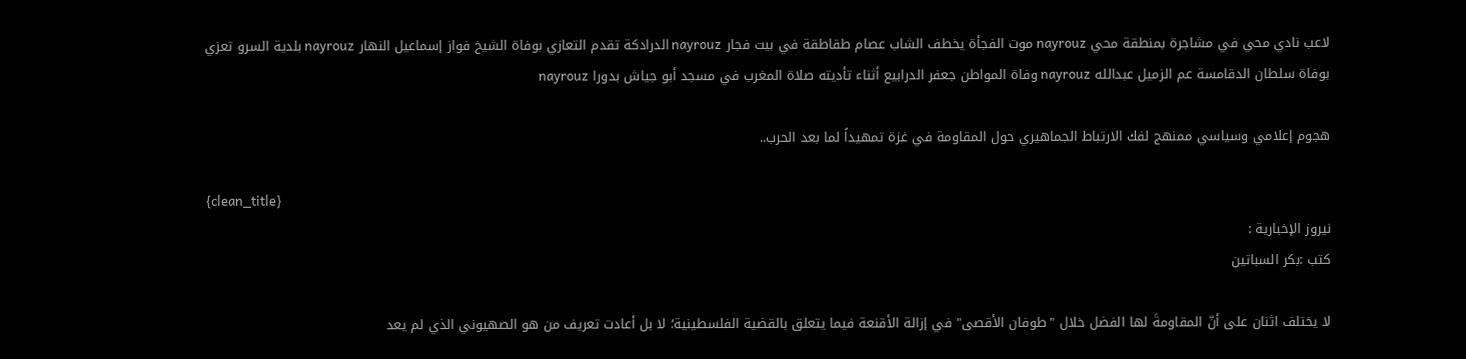لاعب نادي محي في مشاجرة بمنطقة محي nayrouz موت الفجأة يخطف الشاب عصام طقاطقة في بيت فجار nayrouz الدرادكة تقدم التعازي بوفاة الشيخ فواز إسماعيل النهار nayrouz بلدية السرو تعزي بوفاة سلطان الدقامسة عم الزميل عبدالله nayrouz وفاة المواطن جعفر الدرابيع أثناء تأديته صلاة المغرب في مسجد أبو جياش بدورا nayrouz

هجوم إعلامي وسياسي ممنهج لفك الارتباط الجماهيري حول المقاومة في غزة تمهيداً لما بعد الحرب..

{clean_title}
نيروز الإخبارية :
كتب :بكر السباتين

لا يختلف اثنان على أنّ المقاومةَ لها الفضل خلال "طوفان الأقصى" في إزالة الأقنعة فيما يتعلق بالقضية الفلسطينية؛ لا بل أعادت تعريف من هو الصهيوني الذي لم يعد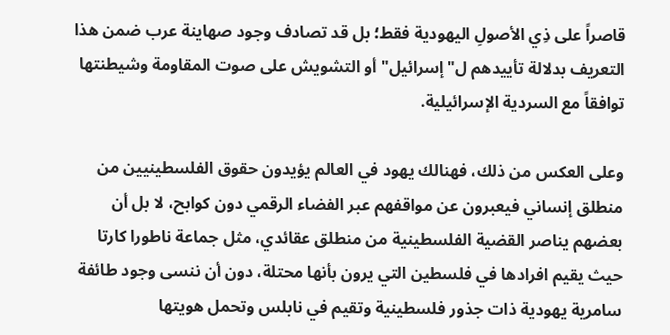قاصراً على ذِي الأصولِ اليهودية فقط؛ بل قد تصادف وجود صهاينة عرب ضمن هذا التعريف بدلالة تأييدهم ل"إسرائيل" أو التشويش على صوت المقاومة وشيطنتها توافقاً مع السردية الإسرائيلية.

وعلى العكس من ذلك، فهنالك يهود في العالم يؤيدون حقوق الفلسطينيين من منطلق إنساني فيعبرون عن مواقفهم عبر الفضاء الرقمي دون كوابح، لا بل أن بعضهم يناصر القضية الفلسطينية من منطلق عقائدي، مثل جماعة ناطورا كارتا حيث يقيم افرادها في فلسطين التي يرون بأنها محتلة، دون أن ننسى وجود طائفة سامرية يهودية ذات جذور فلسطينية وتقيم في نابلس وتحمل هويتها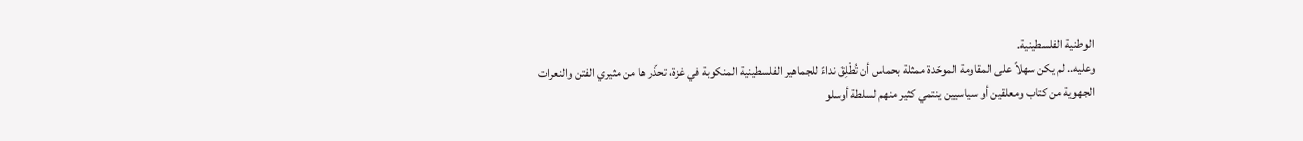الوطنية الفلسطينية.
وعليه.. لم يكن سهلاً على المقاومة الموحّدة ممثلة بحماس أن تُطْلِقَ نداءً للجماهير الفلسطينية المنكوبة في غزة، تحذّر ها من مثيري الفتن والنعرات الجهوية من كتاب ومعلقين أو سياسيين ينتمي كثير منهم لسلطة أوسلو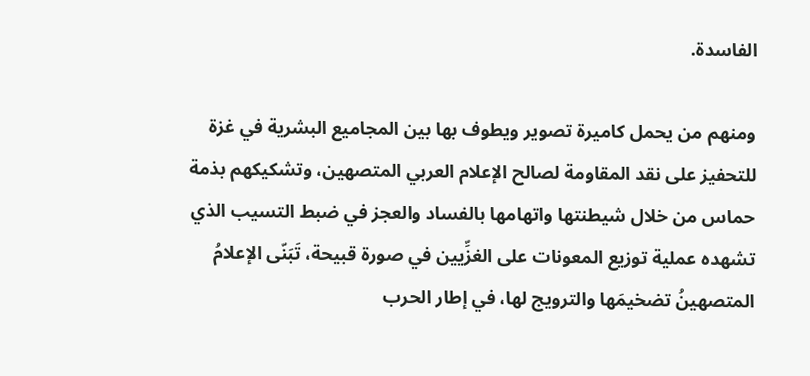الفاسدة.

ومنهم من يحمل كاميرة تصوير ويطوف بها بين المجاميع البشرية في غزة للتحفيز على نقد المقاومة لصالح الإعلام العربي المتصهين، وتشكيكهم بذمة حماس من خلال شيطنتها واتهامها بالفساد والعجز في ضبط التسيب الذي تشهده عملية توزيع المعونات على الغزِّيين في صورة قبيحة، تَبَنّى الإعلامُ المتصهينُ تضخيمَها والترويج لها، في إطار الحرب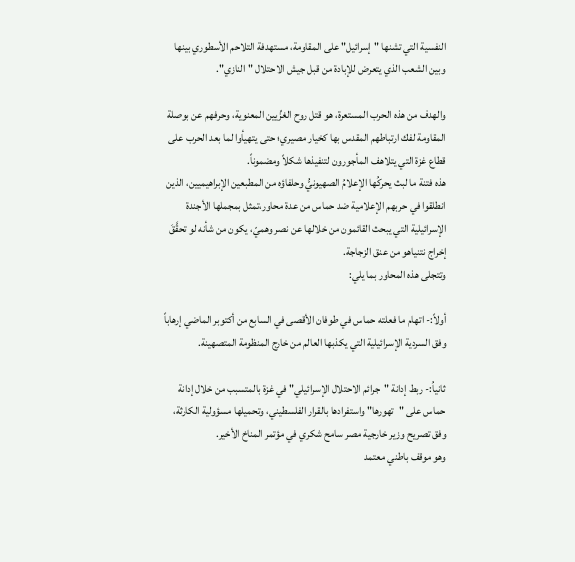النفسية التي تشنها "إسرائيل" على المقاومة، مستهدفة التلاحم الأسطوري بينها وبين الشعب الذي يتعرض للإبادة من قبل جيش الاحتلال "النازي".

والهدف من هذه الحرب المستعرة، هو قتل روح الغزِّيين المعنوية، وحرفهم عن بوصلة المقاومة لفك ارتباطهم المقدس بها كخيار مصيري؛ حتى يتهيأوا لما بعد الحرب على قطاع غزة التي يتلاهف المأجورون لتنفيذها شكلاً ومضموناً.
هذه فتنة ما لبث يحركُها الإعلامُ الصهيونيُّ وحلفاؤه من المطبعين الإبراهيميين، الذين انطلقوا في حربهم الإعلامية ضد حماس من عدة محاور،تمثل بمجملها الأجندة الإسرائيلية التي يبحث القائمون من خلالها عن نصر وهميّ، يكون من شأنه لو تحقَّقَ إخراج نتنياهو من عنق الزجاجة.
وتتجلى هذه المحاور بما يلي:

أولاً:- اتهام ما فعلته حماس في طوفان الأقصى في السابع من أكتوبر الماضي إرهاباً وفق السردية الإسرائيلية التي يكذبها العالم من خارج المنظومة المتصهينة.

ثانياُ:- ربط إدانة "جرائم الاحتلال الإسرائيلي" في غزة بالمتسبب من خلال إدانة حماس على "تهورها" واستفرادها بالقرار الفلسطيني، وتحميلها مسؤولية الكارثة، وفق تصريح وزير خارجية مصر سامح شكري في مؤتمر المناخ الأخير.
وهو موقف باطني معتمد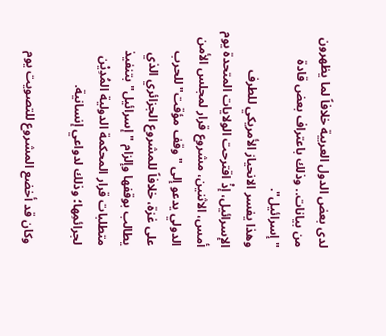لدى بعض الدول العربية خلافاً لما يظهرون من بيانات.. وذلك باعتراف بعض قادة "إسرائيل".
وهذا يفسر الانحياز الأمريكي للطرف الإسرائيل، إذْ اقترحت الولايات المتحدة يوم أمس، الاثنين، مشروع قرار لمجلس الأمن الدولي يدعو إلى "وقف مؤقت" للحرب على غزة، خلافاً للمشروع الجزائري الذي يطالب بوقفها وإلزام "إسرائيل" بتنفيذ متطلبات قرار المحكمة الدولية المُدِيْن لجرائمِها؛ وذلك لدواعي إنسانية.

وكان قد أخضع المشروع للتصويت يوم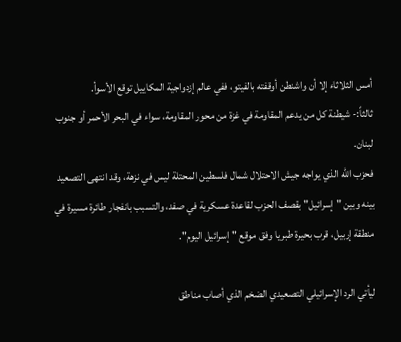أمس الثلاثاء إلا أن واشنطن أوقفته بالفيتو، ففي عالم إزدواجية المكاييل توقع الأسوأ.
ثالثاً:- شيطنة كل من يدعم المقاومة في غزة من محور المقاومة، سواء في البحر الأحمر أو جنوب لبنان.
فحزب الله الذي يواجه جيش الاحتلال شمال فلسطين المحتلة ليس في نزهة، وقد انتهى التصعيد بينه وبين "إسرائيل" بقصف الحزب لقاعدة عسكرية في صفد، والتسبب بانفجار طائرة مسيرة في منطقة إربيل، قرب بحيرة طبريا وفق موقع "إسرائيل اليوم".

ليأتي الرد الإسرائيلي التصعيدي الضخم الذي أصاب مناطق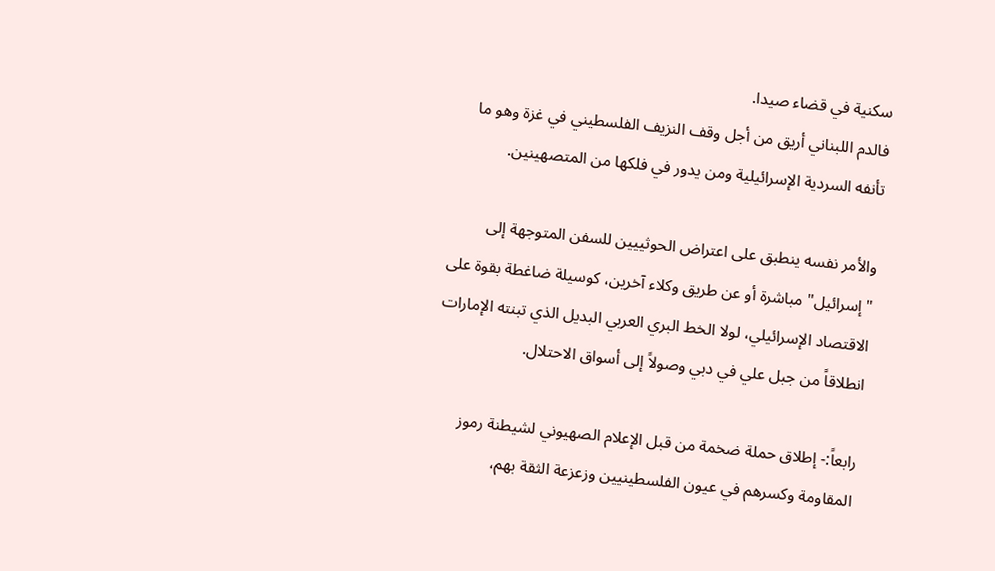سكنية في قضاء صيدا.
فالدم اللبناني أريق من أجل وقف النزيف الفلسطيني في غزة وهو ما تأنفه السردية الإسرائيلية ومن يدور في فلكها من المتصهينين.

والأمر نفسه ينطبق على اعتراض الحوثييين للسفن المتوجهة إلى "إسرائيل" مباشرة أو عن طريق وكلاء آخرين، كوسيلة ضاغطة بقوة على الاقتصاد الإسرائيلي، لولا الخط البري العربي البديل الذي تبنته الإمارات انطلاقاً من جبل علي في دبي وصولاً إلى أسواق الاحتلال.

رابعاً:- إطلاق حملة ضخمة من قبل الإعلام الصهيوني لشيطنة رموز المقاومة وكسرهم في عيون الفلسطينيين وزعزعة الثقة بهم،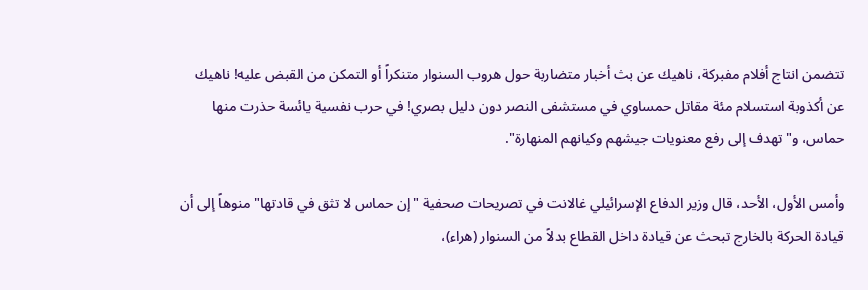تتضمن انتاج أفلام مفبركة، ناهيك عن بث أخبار متضاربة حول هروب السنوار متنكراً أو التمكن من القبض عليه! ناهيك عن أكذوبة استسلام مئة مقاتل حمساوي في مستشفى النصر دون دليل بصري! في حرب نفسية يائسة حذرت منها حماس، و"تهدف إلى رفع معنويات جيشهم وكيانهم المنهارة".

وأمس الأول، الأحد، قال وزير الدفاع الإسرائيلي غالانت في تصريحات صحفية "إن حماس لا تثق في قادتها" منوهاً إلى أن قيادة الحركة بالخارج تبحث عن قيادة داخل القطاع بدلاً من السنوار (هراء)،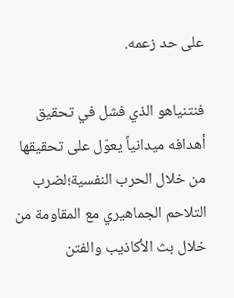على حد زعمه.

فنتنياهو الذي فشل في تحقيق أهدافه ميدانياً يعوّل على تحقيقها من خلال الحرب النفسية؛لضرب التلاحم الجماهيري مع المقاومة من خلال بث الأكاذيب والفتن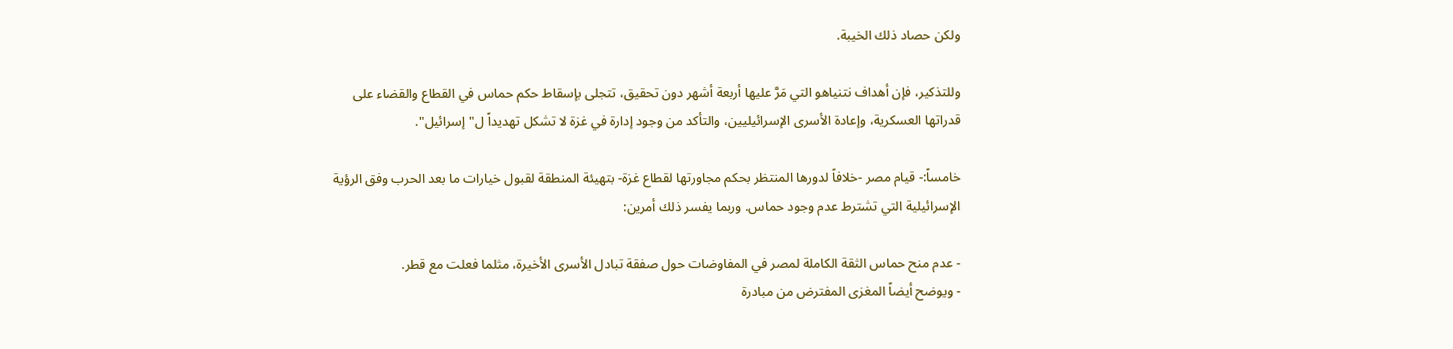ولكن حصاد ذلك الخيبة.

وللتذكير، فإن أهداف نتنياهو التي مَرَّ عليها أربعة أشهر دون تحقيق، تتجلى بإسقاط حكم حماس في القطاع والقضاء على قدراتها العسكرية، وإعادة الأسرى الإسرائيليين، والتأكد من وجود إدارة في غزة لا تشكل تهديداً ل"إسرائيل".

خامساً:- قيام مصر -خلافاً لدورها المنتظر بحكم مجاورتها لقطاع غزة- بتهيئة المنطقة لقبول خيارات ما بعد الحرب وفق الرؤية الإسرائيلية التي تشترط عدم وجود حماس. وربما يفسر ذلك أمرين:

- عدم منح حماس الثقة الكاملة لمصر في المفاوضات حول صفقة تبادل الأسرى الأخيرة، مثلما فعلت مع قطر.
- ويوضح أيضاً المغزى المفترض من مبادرة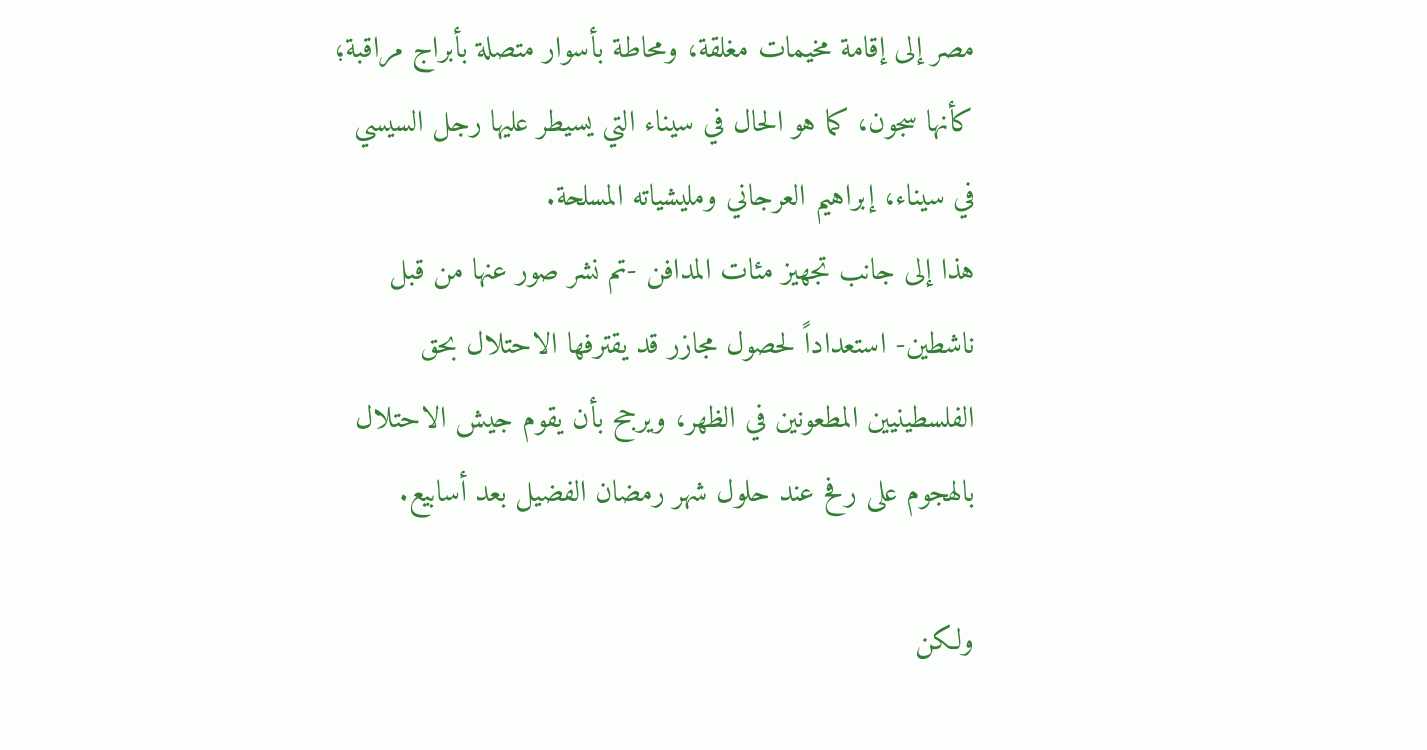مصر إلى إقامة مخيمات مغلقة، ومحاطة بأسوار متصلة بأبراج مراقبة؛ كأنها سجون، كما هو الحال في سيناء التي يسيطر عليها رجل السيسي في سيناء، إبراهيم العرجاني ومليشياته المسلحة.
هذا إلى جانب تجهيز مئات المدافن -تم نشر صور عنها من قبل ناشطين- استعداداً لحصول مجازر قد يقترفها الاحتلال بحق الفلسطينيين المطعونين في الظهر، ويرجح بأن يقوم جيش الاحتلال بالهجوم على رفح عند حلول شهر رمضان الفضيل بعد أسابيع.

ولكن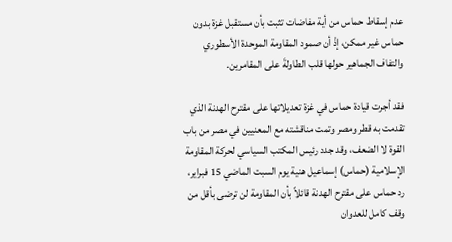عدم إسقاط حماس من أية مفاضات تثبت بأن مستقبل غزة بدون حماس غير ممكن، إذْ أن صمود المقاومة الموحدة الأسطوري والتفاف الجماهير حولها قلب الطاولةَ على المقامرين.

فقد أجرت قيادة حماس في غزة تعديلاتها على مقترح الهدنة الذي تقدمت به قطر ومصر وتمت مناقشته مع المعنيين في مصر من باب القوة لا الضعف، وقد جدد رئيس المكتب السياسي لحركة المقاومة الإسلامية (حماس) إسماعيل هنية يوم السبت الماضي 15 فبراير، رد حماس على مقترح الهدنة قائلاً بأن المقاومة لن ترضى بأقل من وقف كامل للعدوان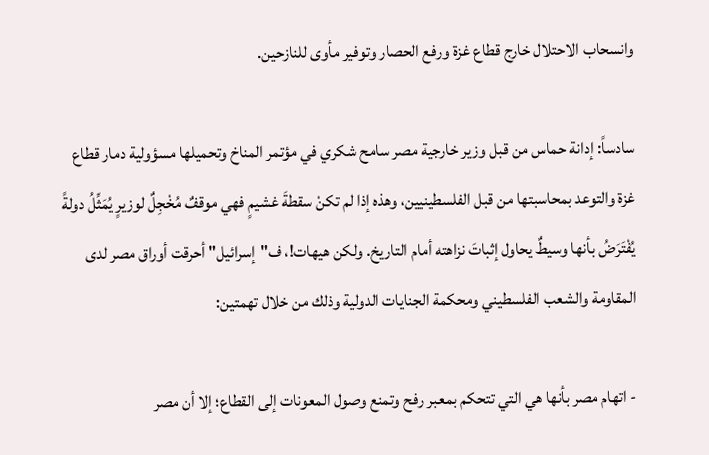وانسحاب الاحتلال خارج قطاع غزة ورفع الحصار وتوفير مأوى للنازحين.

سادساً: إدانة حماس من قبل وزير خارجية مصر سامح شكري في مؤتمر المناخ وتحميلها مسؤولية دمار قطاع غزة والتوعد بمحاسبتها من قبل الفلسطينيين، وهذه إذا لم تكنْ سقطةَ غشيمٍ فهي موقفٌ مُخْجِلٌ لوزيرٍ يُمَثِّلُ دولةً يُفْتَرَضُ بأنها وسيطٌ يحاول إثباتَ نزاهته أمام التاريخ. ولكن هيهات!، ف"إسرائيل" أحرقت أوراق مصر لدى المقاومة والشعب الفلسطيني ومحكمة الجنايات الدولية وذلك من خلال تهمتين:

- اتهام مصر بأنها هي التي تتحكم بمعبر رفح وتمنع وصول المعونات إلى القطاع؛ إلا أن مصر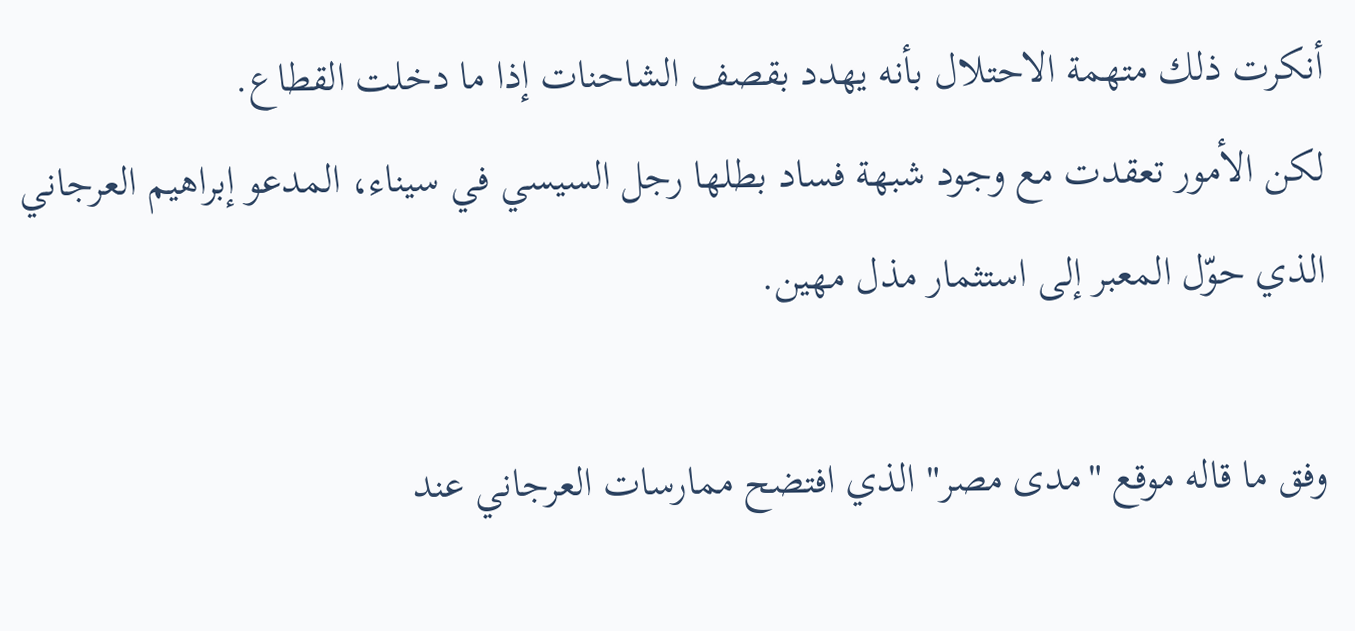أنكرت ذلك متهمة الاحتلال بأنه يهدد بقصف الشاحنات إذا ما دخلت القطاع.
لكن الأمور تعقدت مع وجود شبهة فساد بطلها رجل السيسي في سيناء، المدعو إبراهيم العرجاني الذي حوّل المعبر إلى استثمار مذل مهين.

وفق ما قاله موقع "مدى مصر" الذي افتضح ممارسات العرجاني عند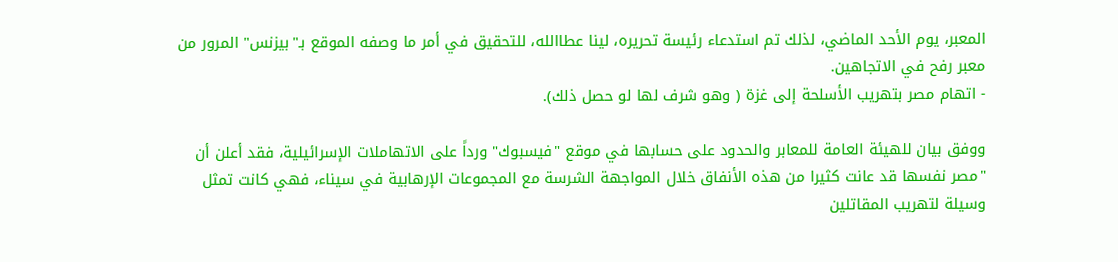المعبر، يوم الأحد الماضي، لذلك تم استدعاء رئيسة تحريره، لينا عطاالله، للتحقيق في أمر ما وصفه الموقع بـ"بيزنس" المرور من معبر رفح في الاتجاهين.
- اتهام مصر بتهريب الأسلحة إلى غزة ( وهو شرف لها لو حصل ذلك).

ووفق بيان للهيئة العامة للمعابر والحدود على حسابها في موقع "فيسبوك" ورداً على الاتهاملات الإسرائيلية، فقد أعلن أن "مصر نفسها قد عانت كثيرا من هذه الأنفاق خلال المواجهة الشرسة مع المجموعات الإرهابية في سيناء، فهي كانت تمثل وسيلة لتهريب المقاتلين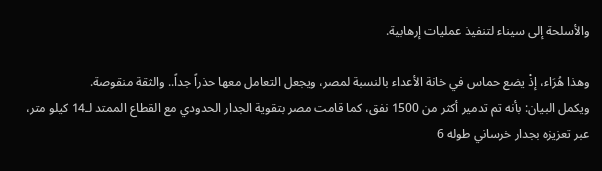والأسلحة إلى سيناء لتنفيذ عمليات إرهابية.

وهذا هُرَاء، إذْ يضع حماس في خانة الأعداء بالنسبة لمصر، ويجعل التعامل معها حذراً جداً.. والثقة منقوصة.
ويكمل البيان: بأنه تم تدمير أكثر من 1500 نفق، كما قامت مصر بتقوية الجدار الحدودي مع القطاع الممتد لـ14 كيلو متر، عبر تعزيزه بجدار خرساني طوله 6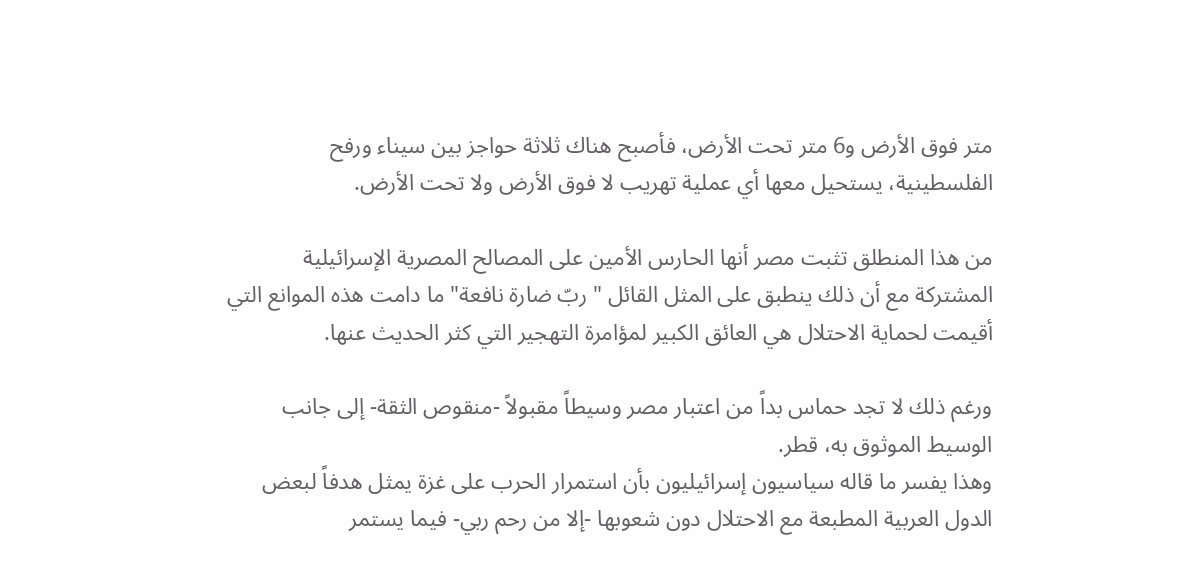متر فوق الأرض و6 متر تحت الأرض، فأصبح هناك ثلاثة حواجز بين سيناء ورفح الفلسطينية، يستحيل معها أي عملية تهريب لا فوق الأرض ولا تحت الأرض.

من هذا المنطلق تثبت مصر أنها الحارس الأمين على المصالح المصرية الإسرائيلية المشتركة مع أن ذلك ينطبق على المثل القائل " ربّ ضارة نافعة" ما دامت هذه الموانع التي أقيمت لحماية الاحتلال هي العائق الكبير لمؤامرة التهجير التي كثر الحديث عنها.

ورغم ذلك لا تجد حماس بداً من اعتبار مصر وسيطاً مقبولاً -منقوص الثقة- إلى جانب الوسيط الموثوق به، قطر.
وهذا يفسر ما قاله سياسيون إسرائيليون بأن استمرار الحرب على غزة يمثل هدفاً لبعض الدول العربية المطبعة مع الاحتلال دون شعوبها -إلا من رحم ربي- فيما يستمر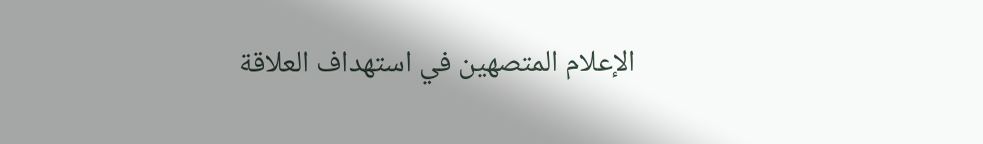الإعلام المتصهين في استهداف العلاقة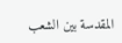المقدسة بين الشعب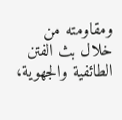ومقاومته من خلال بث الفتن الطائفية والجهوية،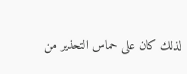لذلك كان على حماس التحذير من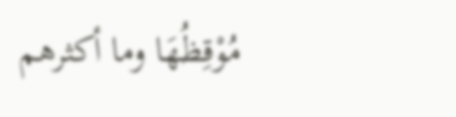مُوْقِظُهَا وما أكثرهم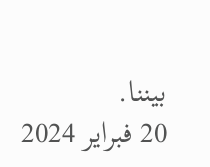بيننا.
20 فبراير 2024